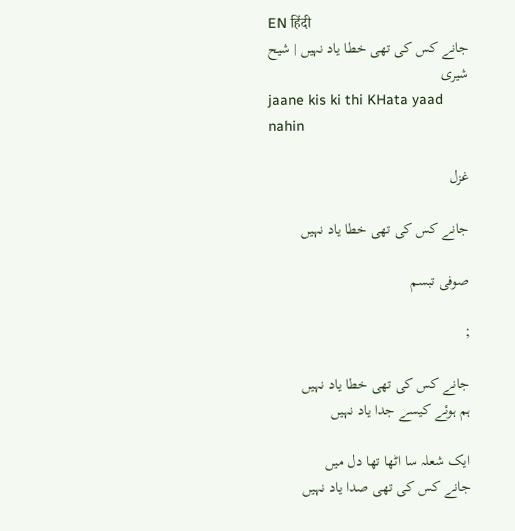EN हिंदी
جانے کس کی تھی خطا یاد نہیں | شیح شیری
jaane kis ki thi KHata yaad nahin

غزل

جانے کس کی تھی خطا یاد نہیں

صوفی تبسم

;

جانے کس کی تھی خطا یاد نہیں
ہم ہوئے کیسے جدا یاد نہیں

ایک شعلہ سا اٹھا تھا دل میں
جانے کس کی تھی صدا یاد نہیں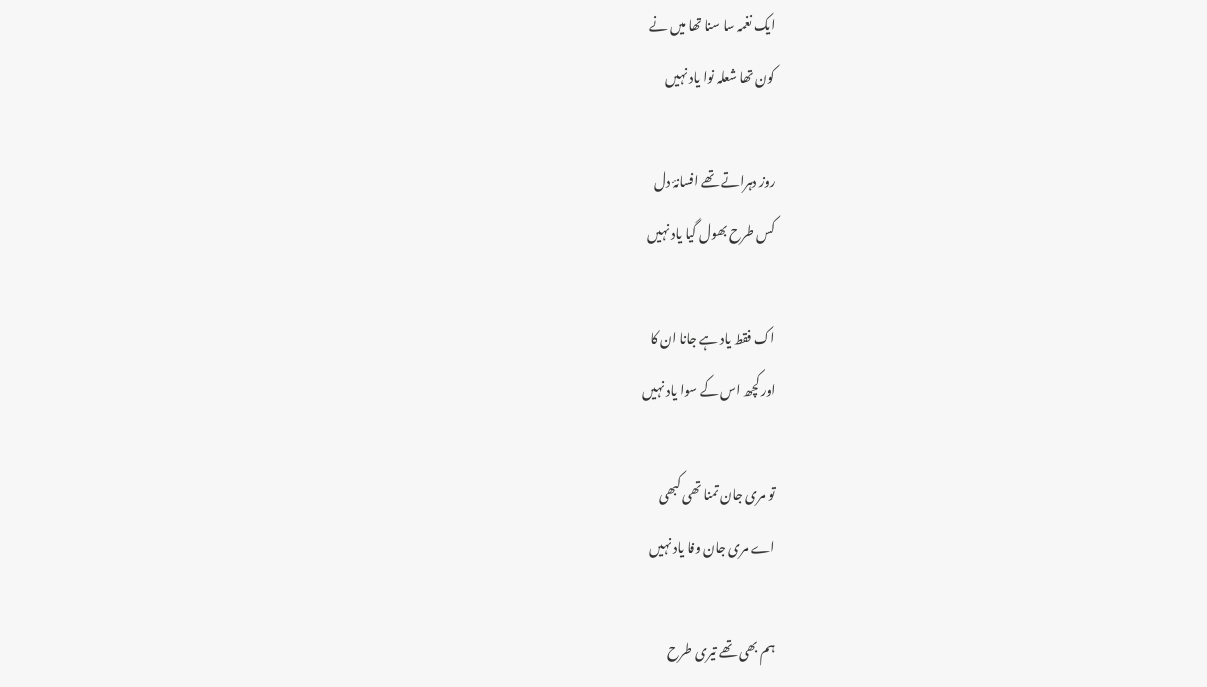ایک نغمہ سا سنا تھا میں نے
کون تھا شعلہ نوا یاد نہیں

روز دہراتے تھے افسانۂ دل
کس طرح بھول گیا یاد نہیں

اک فقط یاد ہے جانا ان کا
اور کچھ اس کے سوا یاد نہیں

تو مری جان تمنا تھی کبھی
اے مری جان وفا یاد نہیں

ہم بھی تھے تیری طرح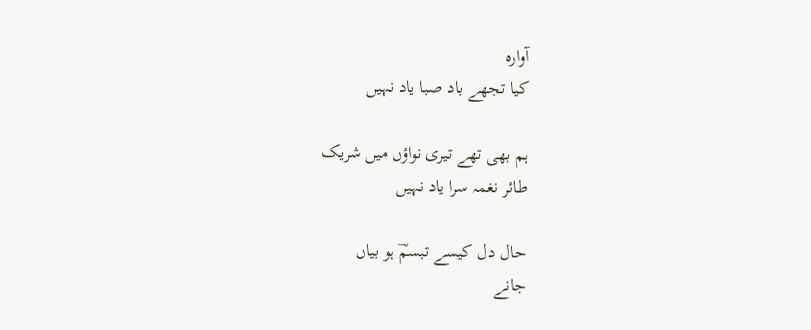آوارہ
کیا تجھے باد صبا یاد نہیں

ہم بھی تھے تیری نواؤں میں شریک
طائر نغمہ سرا یاد نہیں

حال دل کیسے تبسمؔ ہو بیاں
جانے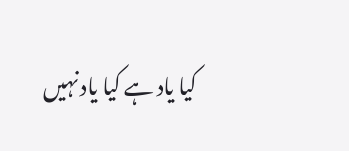کیا یاد ہے کیا یاد نہیں